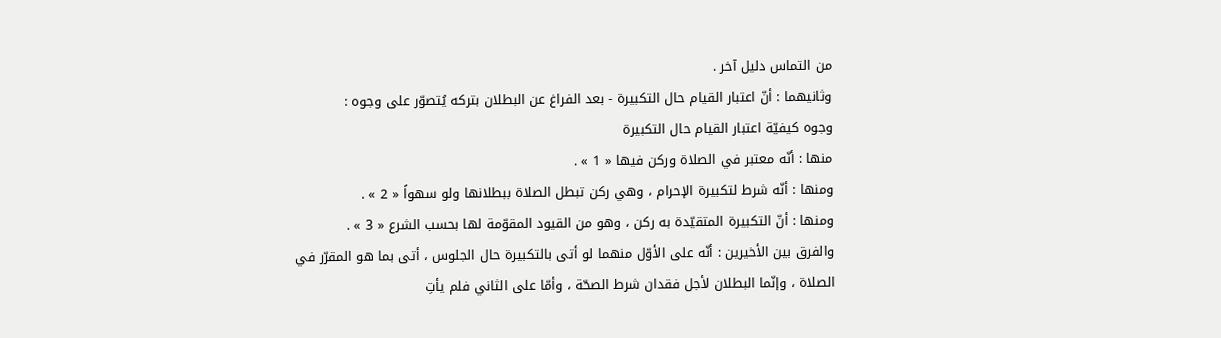من التماس دليل آخر .
وثانيهما : أنّ اعتبار القيام حال التكبيرة - بعد الفراغ عن البطلان بتركه يُتصوّر على وجوه :
وجوه كيفيّة اعتبار القيام حال التكبيرة
منها : أنّه معتبر في الصلاة وركن فيها « 1 » .
ومنها : أنّه شرط لتكبيرة الإحرام ، وهي ركن تبطل الصلاة ببطلانها ولو سهواً « 2 » .
ومنها : أنّ التكبيرة المتقيّدة به ركن ، وهو من القيود المقوّمة لها بحسب الشرع « 3 » .
والفرق بين الأخيرين : أنّه على الأوّل منهما لو أتى بالتكبيرة حال الجلوس ، أتى بما هو المقرّر في الصلاة ، وإنّما البطلان لأجل فقدان شرط الصحّة ، وأمّا على الثاني فلم يأتِ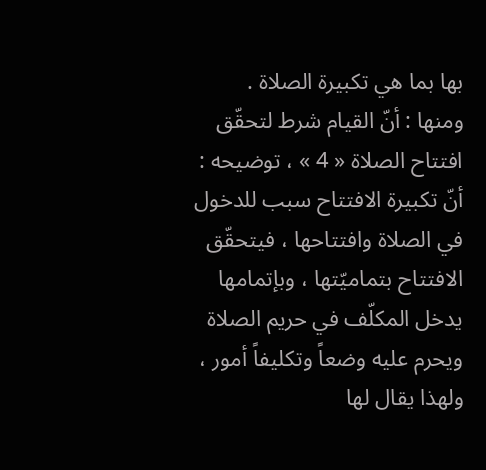بها بما هي تكبيرة الصلاة .
ومنها : أنّ القيام شرط لتحقّق افتتاح الصلاة « 4 » ، توضيحه : أنّ تكبيرة الافتتاح سبب للدخول في الصلاة وافتتاحها ، فيتحقّق الافتتاح بتماميّتها ، وبإتمامها يدخل المكلّف في حريم الصلاة ويحرم عليه وضعاً وتكليفاً أمور ، ولهذا يقال لها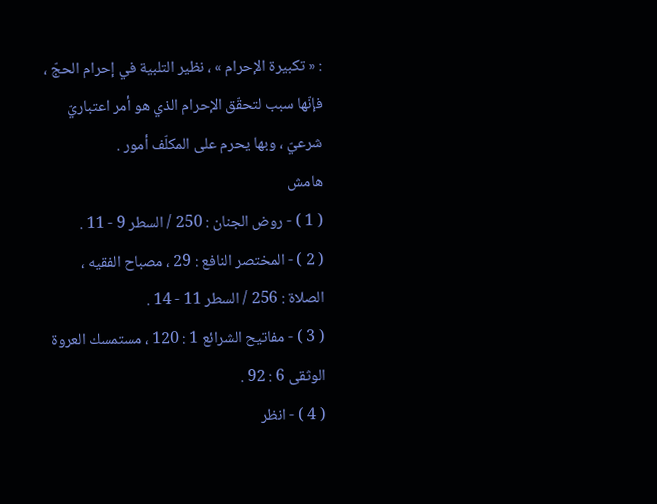: « تكبيرة الإحرام » ، نظير التلبية في إحرام الحجّ ، فإنّها سبب لتحقّق الإحرام الذي هو أمر اعتباريّ شرعيّ ، وبها يحرم على المكلّف أمور .
هامش
( 1 ) - روض الجنان : 250 / السطر 9 - 11 .
( 2 ) - المختصر النافع : 29 ، مصباح الفقيه ، الصلاة : 256 / السطر 11 - 14 .
( 3 ) - مفاتيح الشرائع 1 : 120 ، مستمسك العروة الوثقى 6 : 92 .
( 4 ) - انظر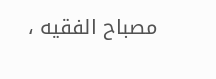مصباح الفقيه ،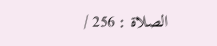الصلاة : 256 /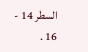السطر 14 - 16 .